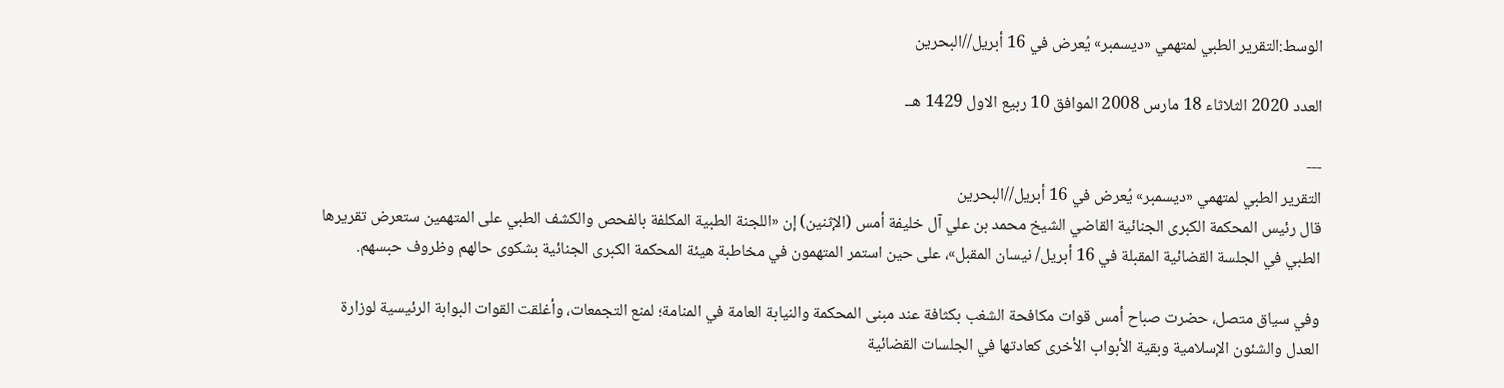الوسط:التقرير الطبي لمتهمي «ديسمبر» يُعرض في 16 أبريل//البحرين

العدد 2020 الثلاثاء 18 مارس 2008 الموافق 10 ربيع الاول 1429 هــ

---
التقرير الطبي لمتهمي «ديسمبر» يُعرض في 16 أبريل//البحرين
قال رئيس المحكمة الكبرى الجنائية القاضي الشيخ محمد بن علي آل خليفة أمس (الإثنين) إن «اللجنة الطبية المكلفة بالفحص والكشف الطبي على المتهمين ستعرض تقريرها الطبي في الجلسة القضائية المقبلة في 16 أبريل/ نيسان المقبل»، على حين استمر المتهمون في مخاطبة هيئة المحكمة الكبرى الجنائية بشكوى حالهم وظروف حبسهم.

وفي سياق متصل، حضرت صباح أمس قوات مكافحة الشغب بكثافة عند مبنى المحكمة والنيابة العامة في المنامة؛ لمنع التجمعات، وأغلقت القوات البوابة الرئيسية لوزارة العدل والشئون الإسلامية وبقية الأبواب الأخرى كعادتها في الجلسات القضائية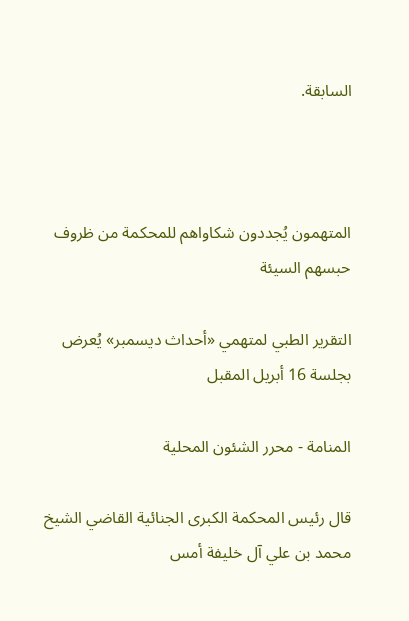السابقة.



المتهمون يُجددون شكاواهم للمحكمة من ظروف حبسهم السيئة

التقرير الطبي لمتهمي «أحداث ديسمبر» يُعرض بجلسة 16 أبريل المقبل

المنامة - محرر الشئون المحلية

قال رئيس المحكمة الكبرى الجنائية القاضي الشيخ محمد بن علي آل خليفة أمس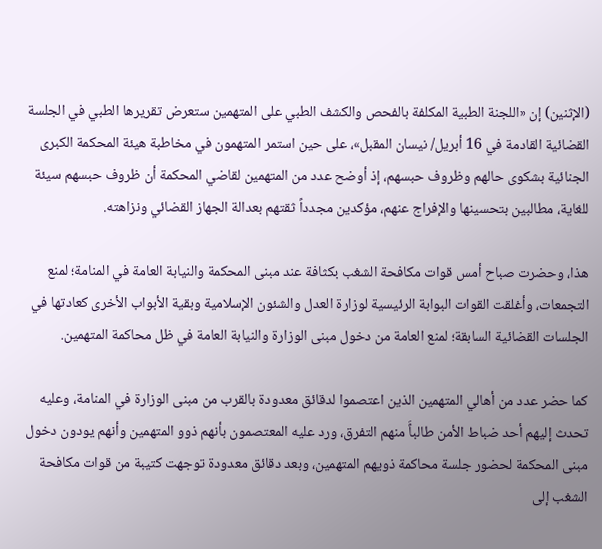(الإثنين) إن «اللجنة الطبية المكلفة بالفحص والكشف الطبي على المتهمين ستعرض تقريرها الطبي في الجلسة القضائية القادمة في 16 أبريل/ نيسان المقبل»، على حين استمر المتهمون في مخاطبة هيئة المحكمة الكبرى الجنائية بشكوى حالهم وظروف حبسهم، إذ أوضح عدد من المتهمين لقاضي المحكمة أن ظروف حبسهم سيئة للغاية، مطالبين بتحسينها والإفراج عنهم، مؤكدين مجدداً ثقتهم بعدالة الجهاز القضائي ونزاهته.

هذا، وحضرت صباح أمس قوات مكافحة الشغب بكثافة عند مبنى المحكمة والنيابة العامة في المنامة؛ لمنع التجمعات، وأغلقت القوات البوابة الرئيسية لوزارة العدل والشئون الإسلامية وبقية الأبواب الأخرى كعادتها في الجلسات القضائية السابقة؛ لمنع العامة من دخول مبنى الوزارة والنيابة العامة في ظل محاكمة المتهمين.

كما حضر عدد من أهالي المتهمين الذين اعتصموا لدقائق معدودة بالقرب من مبنى الوزارة في المنامة، وعليه تحدث إليهم أحد ضباط الأمن طالباًَ منهم التفرق، ورد عليه المعتصمون بأنهم ذوو المتهمين وأنهم يودون دخول مبنى المحكمة لحضور جلسة محاكمة ذويهم المتهمين، وبعد دقائق معدودة توجهت كتيبة من قوات مكافحة الشغب إلى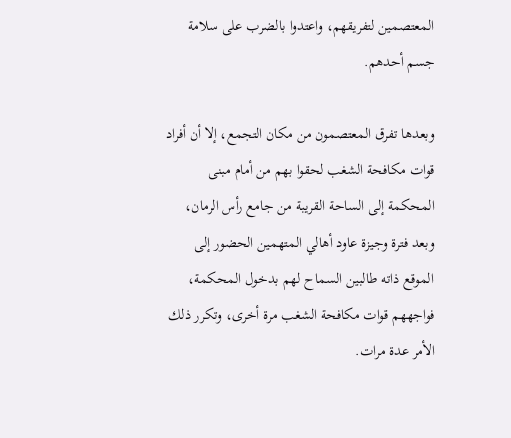المعتصمين لتفريقهم، واعتدوا بالضرب على سلامة جسم أحدهم.

وبعدها تفرق المعتصمون من مكان التجمع، إلا أن أفراد قوات مكافحة الشغب لحقوا بهم من أمام مبنى المحكمة إلى الساحة القريبة من جامع رأس الرمان، وبعد فترة وجيزة عاود أهالي المتهمين الحضور إلى الموقع ذاته طالبين السماح لهم بدخول المحكمة، فواجههم قوات مكافحة الشغب مرة أخرى، وتكرر ذلك الأمر عدة مرات.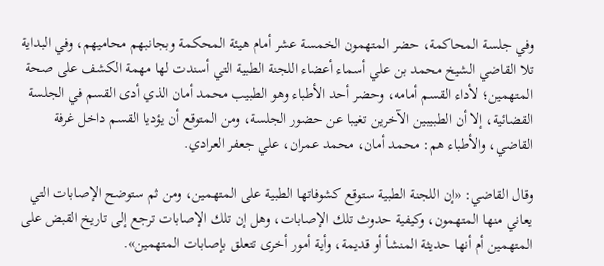وفي جلسة المحاكمة، حضر المتهمون الخمسة عشر أمام هيئة المحكمة وبجانبهم محاميهم، وفي البداية تلا القاضي الشيخ محمد بن علي أسماء أعضاء اللجنة الطبية التي أسندت لها مهمة الكشف على صحة المتهمين؛ لأداء القسم أمامه، وحضر أحد الأطباء وهو الطبيب محمد أمان الذي أدى القسم في الجلسة القضائية، إلا أن الطبيبين الآخرين تغيبا عن حضور الجلسة، ومن المتوقع أن يؤديا القسم داخل غرفة القاضي، والأطباء هم: محمد أمان، محمد عمران، علي جعفر العرادي.

وقال القاضي: «إن اللجنة الطبية ستوقع كشوفاتها الطبية على المتهمين، ومن ثم ستوضح الإصابات التي يعاني منها المتهمون، وكيفية حدوث تلك الإصابات، وهل إن تلك الإصابات ترجع إلى تاريخ القبض على المتهمين أم أنها حديثة المنشأ أو قديمة، وأية أمور أخرى تتعلق بإصابات المتهمين».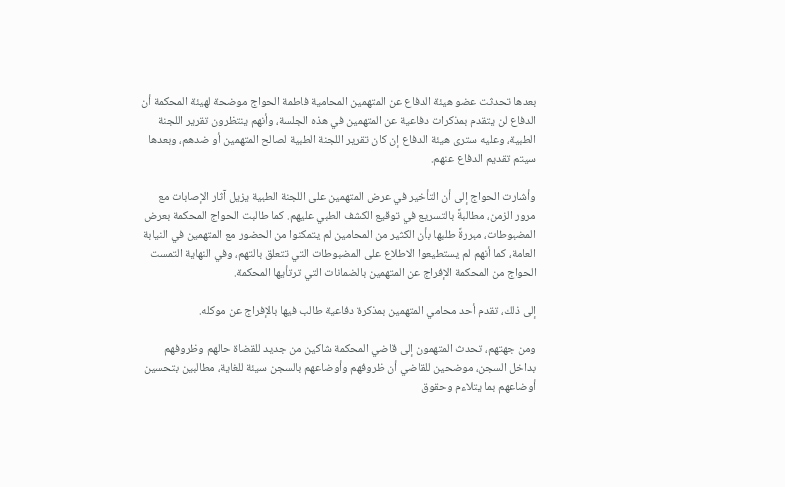بعدها تحدثت عضو هيئة الدفاع عن المتهمين المحامية فاطمة الحواج موضحة لهيئة المحكمة أن الدفاع لن يتقدم بمذكرات دفاعية عن المتهمين في هذه الجلسة، وأنهم ينتظرون تقرير اللجنة الطبية، وعليه سترى هيئة الدفاع إن كان تقرير اللجنة الطبية لصالح المتهمين أو ضدهم، وبعدها سيتم تقديم الدفاع عنهم.

وأشارت الحواج إلى أن التأخير في عرض المتهمين على اللجنة الطبية يزيل آثار الإصابات مع مرور الزمن، مطالبةً بالتسريع في توقيع الكشف الطبي عليهم. كما طالبت الحواج المحكمة بعرض المضبوطات، مبررةً طلبها بأن الكثير من المحامين لم يتمكنوا من الحضور مع المتهمين في النيابة العامة، كما أنهم لم يستطيعوا الاطلاع على المضبوطات التي تتعلق بالتهم، وفي النهاية التمست الحواج من المحكمة الإفراج عن المتهمين بالضمانات التي ترتأيها المحكمة.

إلى ذلك، تقدم أحد محامي المتهمين بمذكرة دفاعية طالب فيها بالإفراج عن موكله.

ومن جهتهم، تحدث المتهمون إلى قاضي المحكمة شاكين من جديد للقضاة حالهم وظروفهم بداخل السجن، موضحين للقاضي أن ظروفهم وأوضاعهم بالسجن سيئة للغاية، مطالبين بتحسين أوضاعهم بما يتلاءم وحقوق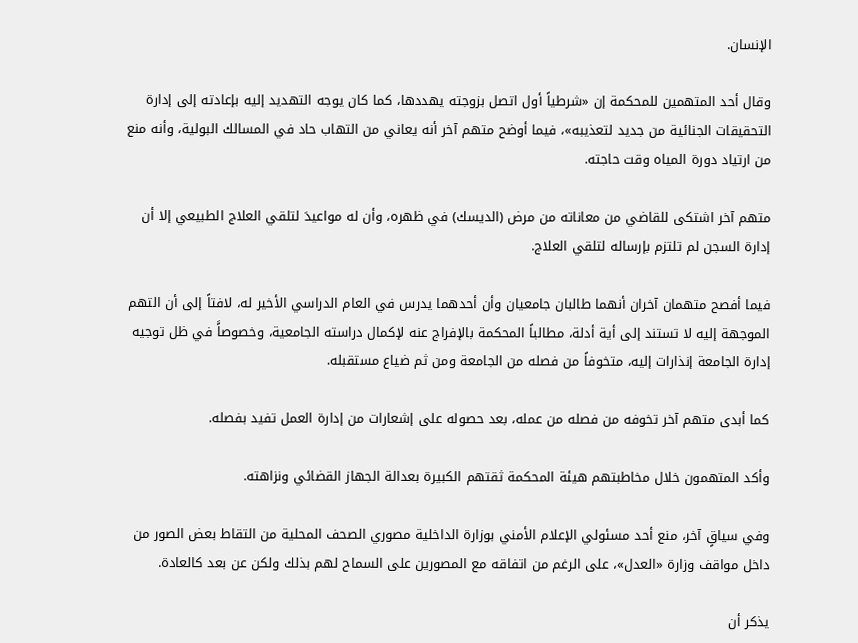الإنسان.

وقال أحد المتهمين للمحكمة إن «شرطياً أول اتصل بزوجته يهددها، كما كان يوجه التهديد إليه بإعادته إلى إدارة التحقيقات الجنائية من جديد لتعذيبه»، فيما أوضح متهم آخر أنه يعاني من التهاب حاد في المسالك البولية، وأنه منع من ارتياد دورة المياه وقت حاجته.

متهم آخر اشتكى للقاضي من معاناته من مرض (الديسك) في ظهره، وأن له مواعيدَ لتلقي العلاج الطبيعي إلا أن إدارة السجن لم تلتزم بإرساله لتلقي العلاج.

فيما أفصح متهمان آخران أنهما طالبان جامعيان وأن أحدهما يدرس في العام الدراسي الأخير له، لافتاً إلى أن التهم الموجهة إليه لا تستند إلى أية أدلة، مطالباً المحكمة بالإفراج عنه لإكمال دراسته الجامعية، وخصوصاًَ في ظل توجيه إدارة الجامعة إنذارات إليه، متخوفاً من فصله من الجامعة ومن ثم ضياع مستقبله.

كما أبدى متهم آخر تخوفه من فصله من عمله، بعد حصوله على إشعارات من إدارة العمل تفيد بفصله.

وأكد المتهمون خلال مخاطبتهم هيئة المحكمة ثقتهم الكبيرة بعدالة الجهاز القضائي ونزاهته.

وفي سياقٍ آخر، منع أحد مسئولي الإعلام الأمني بوزارة الداخلية مصوري الصحف المحلية من التقاط بعض الصور من داخل مواقف وزارة «العدل»، على الرغم من اتفاقه مع المصورين على السماح لهم بذلك ولكن عن بعد كالعادة.

يذكر أن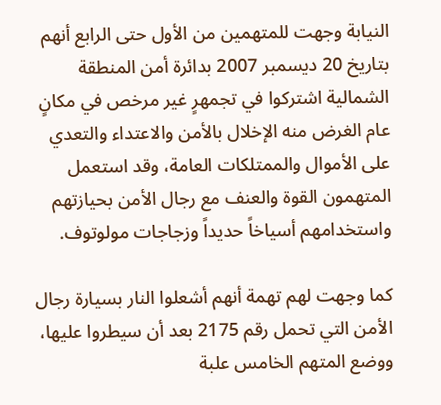النيابة وجهت للمتهمين من الأول حتى الرابع أنهم بتاريخ 20 ديسمبر 2007 بدائرة أمن المنطقة الشمالية اشتركوا في تجمهرٍ غير مرخص في مكانٍ عام الغرض منه الإخلال بالأمن والاعتداء والتعدي على الأموال والممتلكات العامة، وقد استعمل المتهمون القوة والعنف مع رجال الأمن بحيازتهم واستخدامهم أسياخاً حديداً وزجاجات مولوتوف.

كما وجهت لهم تهمة أنهم أشعلوا النار بسيارة رجال الأمن التي تحمل رقم 2175 بعد أن سيطروا عليها، ووضع المتهم الخامس علبة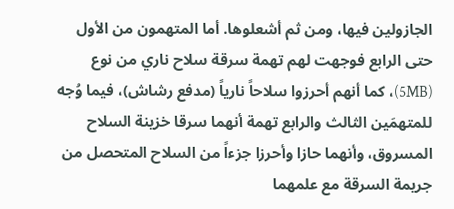الجازولين فيها، ومن ثم أشعلوها. أما المتهمون من الأول حتى الرابع فوجهت لهم تهمة سرقة سلاح ناري من نوع (5MB)، كما أنهم أحرزوا سلاحاً نارياً (مدفع رشاش)، فيما وُجه للمتهمَين الثالث والرابع تهمة أنهما سرقا خزينة السلاح المسروق، وأنهما حازا وأحرزا جزءاً من السلاح المتحصل من جريمة السرقة مع علمهما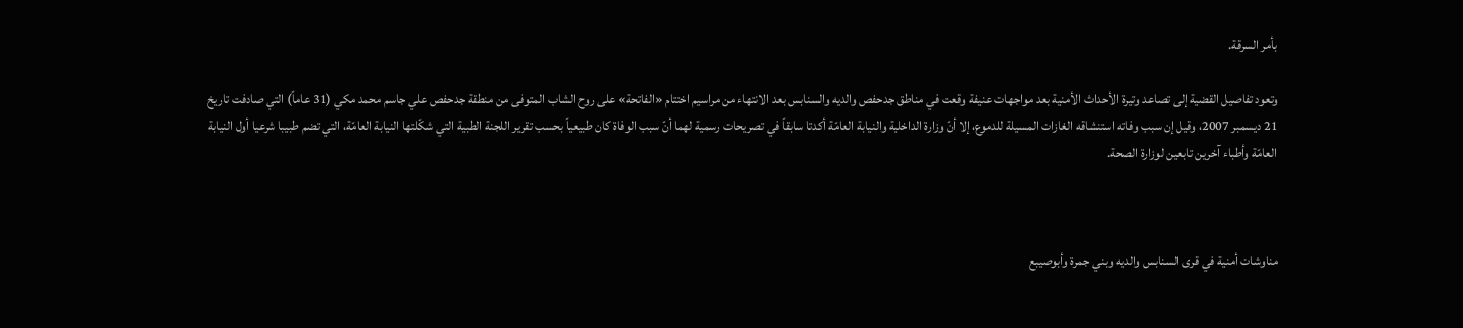بأمر السرقة.

وتعود تفاصيل القضية إلى تصاعد وتيرة الأحداث الأمنية بعد مواجهات عنيفة وقعت في مناطق جدحفص والديه والسنابس بعد الانتهاء من مراسيم اختتام «الفاتحة» على روح الشاب المتوفى من منطقة جدحفص علي جاسم محمد مكي (31 عاماً) التي صادفت تاريخ 21 ديسمبر 2007، وقيل إن سبب وفاته استنشاقه الغازات المسيلة للدموع، إلا أنّ وزارة الداخلية والنيابة العامّة أكدتا سابقاً في تصريحات رسمية لهما أنّ سبب الوفاة كان طبيعياً بحسب تقرير اللجنة الطبية التي شكّلتها النيابة العامّة، التي تضم طبيبا شرعيا أول النيابة العامّة وأطباء آخرين تابعين لوزارة الصحة.



مناوشات أمنية في قرى السنابس والديه وبني جمرة وأبوصيبع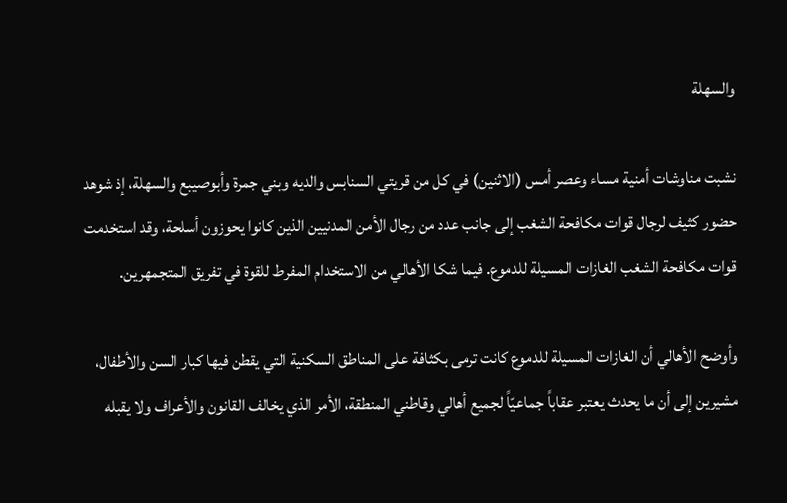والسهلة

نشبت مناوشات أمنية مساء وعصر أمس (الاثنين) في كل من قريتي السنابس والديه وبني جمرة وأبوصيبع والسهلة، إذ شوهد حضور كثيف لرجال قوات مكافحة الشغب إلى جانب عدد من رجال الأمن المدنيين الذين كانوا يحوزون أسلحة، وقد استخدمت قوات مكافحة الشغب الغازات المسيلة للدموع. فيما شكا الأهالي من الاستخدام المفرط للقوة في تفريق المتجمهرين.

وأوضح الأهالي أن الغازات المسيلة للدموع كانت ترمى بكثافة على المناطق السكنية التي يقطن فيها كبار السن والأطفال، مشيرين إلى أن ما يحدث يعتبر عقاباً جماعيّاً لجميع أهالي وقاطني المنطقة، الأمر الذي يخالف القانون والأعراف ولا يقبله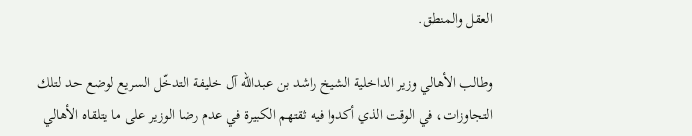العقل والمنطق.

وطالب الأهالي وزير الداخلية الشيخ راشد بن عبدالله آل خليفة التدخّل السريع لوضع حد لتلك التجاوزات، في الوقت الذي أكدوا فيه ثقتهم الكبيرة في عدم رضا الوزير على ما يتلقاه الأهالي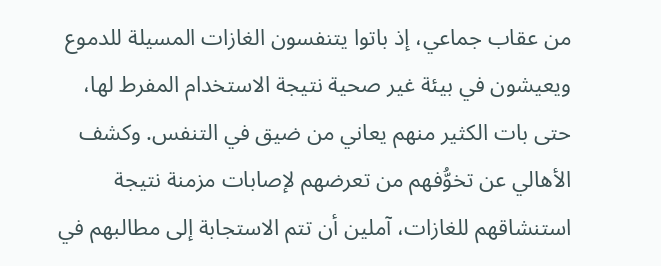من عقاب جماعي، إذ باتوا يتنفسون الغازات المسيلة للدموع ويعيشون في بيئة غير صحية نتيجة الاستخدام المفرط لها، حتى بات الكثير منهم يعاني من ضيق في التنفس. وكشف الأهالي عن تخوُّفهم من تعرضهم لإصابات مزمنة نتيجة استنشاقهم للغازات، آملين أن تتم الاستجابة إلى مطالبهم في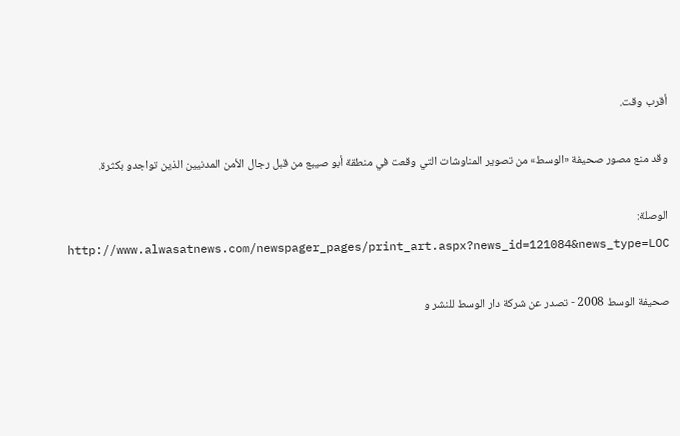أقرب وقت.

وقد منع مصور صحيفة «الوسط» من تصوير المناوشات التي وقعت في منطقة أبو صيبع من قبل رجال الأمن المدنيين الذين تواجدو بكثرة.

الوصلة:
http://www.alwasatnews.com/newspager_pages/print_art.aspx?news_id=121084&news_type=LOC

صحيفة الوسط 2008 - تصدر عن شركة دار الوسط للنشر و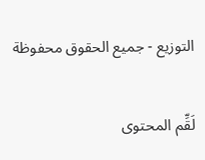التوزيع - جميع الحقوق محفوظة

لَقِّم المحتوى